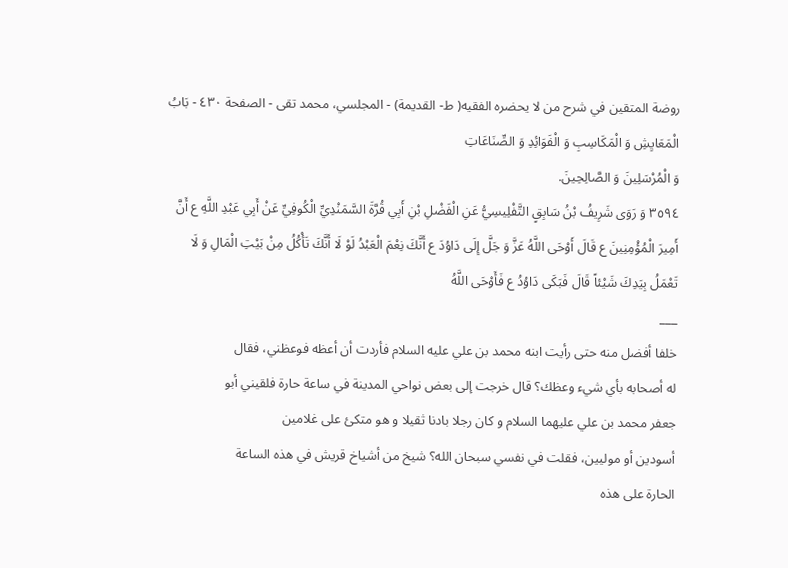روضة المتقين في شرح من لا يحضره الفقيه( ط- القديمة) - المجلسي، محمد تقى - الصفحة ٤٣٠ - بَابُ الْمَعَايِشِ وَ الْمَكَاسِبِ وَ الْفَوَائِدِ وَ الصِّنَاعَاتِ
وَ الْمُرْسَلِينَ وَ الصَّالِحِينَ.
٣٥٩٤ وَ رَوَى شَرِيفُ بْنُ سَابِقٍ التَّفْلِيسِيُّ عَنِ الْفَضْلِ بْنِ أَبِي قُرَّةَ السَّمَنْدِيِّ الْكُوفِيِّ عَنْ أَبِي عَبْدِ اللَّهِ ع أَنَّ أَمِيرَ الْمُؤْمِنِينَ ع قَالَ أَوْحَى اللَّهُ عَزَّ وَ جَلَّ إِلَى دَاوُدَ ع أَنَّكَ نِعْمَ الْعَبْدُ لَوْ لَا أَنَّكَ تَأْكُلُ مِنْ بَيْتِ الْمَالِ وَ لَا تَعْمَلُ بِيَدِكَ شَيْئاً قَالَ فَبَكَى دَاوُدُ ع فَأَوْحَى اللَّهُ
___
خلفا أفضل منه حتى رأيت ابنه محمد بن علي عليه السلام فأردت أن أعظه فوعظني، فقال
له أصحابه بأي شيء وعظك؟ قال خرجت إلى بعض نواحي المدينة في ساعة حارة فلقيني أبو
جعفر محمد بن علي عليهما السلام و كان رجلا بادنا ثقيلا و هو متكئ على غلامين
أسودين أو موليين، فقلت في نفسي سبحان الله؟ شيخ من أشياخ قريش في هذه الساعة
الحارة على هذه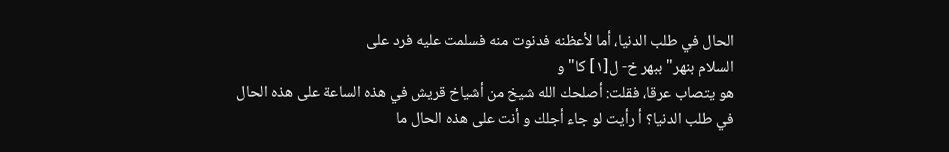الحال في طلب الدنيا، أما لأعظنه فدنوت منه فسلمت عليه فرد على
السلام بنهر" ببهر خ- ل[١] كا" و
هو يتصاب عرقا، فقلت: أصلحك الله شيخ من أشياخ قريش في هذه الساعة على هذه الحال
في طلب الدنيا؟ أ رأيت لو جاء أجلك و أنت على هذه الحال ما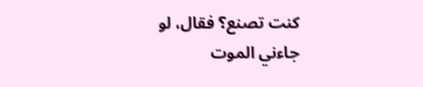كنت تصنع؟ فقال، لو
جاءني الموت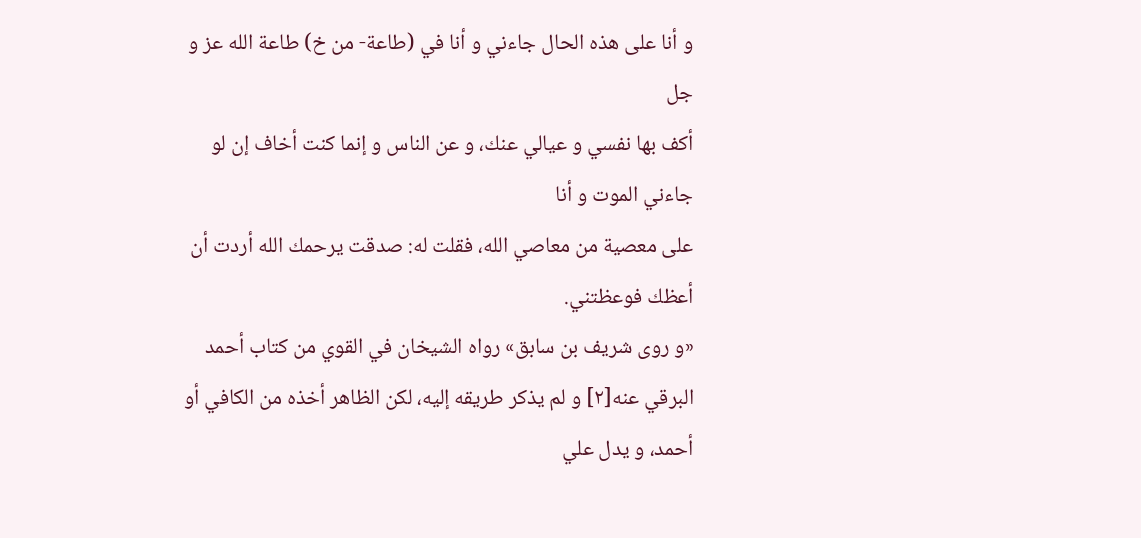و أنا على هذه الحال جاءني و أنا في (طاعة- من خ) طاعة الله عز و جل
أكف بها نفسي و عيالي عنك، و عن الناس و إنما كنت أخاف إن لو جاءني الموت و أنا
على معصية من معاصي الله، فقلت له: صدقت يرحمك الله أردت أن أعظك فوعظتني.
«و روى شريف بن سابق» رواه الشيخان في القوي من كتاب أحمد البرقي عنه[٢] و لم يذكر طريقه إليه، لكن الظاهر أخذه من الكافي أو أحمد، و يدل علي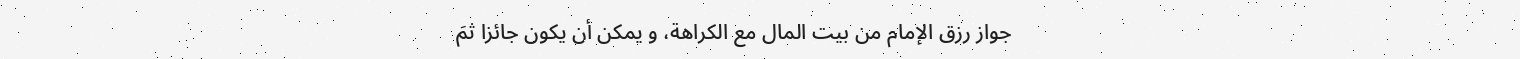جواز رزق الإمام من بيت المال مع الكراهة، و يمكن أن يكون جائزا ثمَ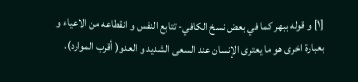[١] و قوله ببهر كما في بعض نسخ الكافي- تتابع النفس و انقطاعه من الاعياء و بعبارة اخرى هو ما يعترى الإنسان عند السعى الشديد و العدو( أقرب الموارد).